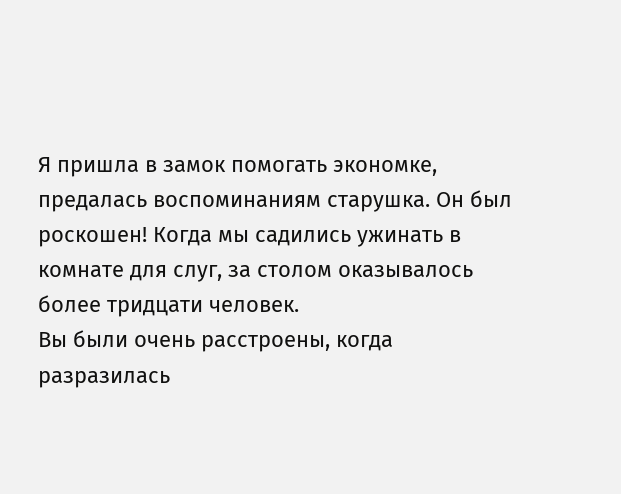Я пришла в замок помогать экономке, предалась воспоминаниям старушка. Он был роскошен! Когда мы садились ужинать в комнате для слуг, за столом оказывалось более тридцати человек.
Вы были очень расстроены, когда разразилась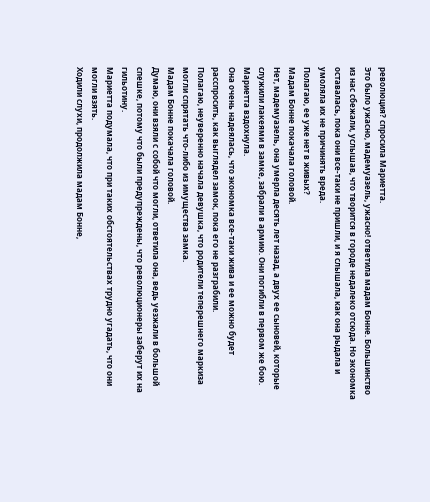революция? спросила Мариетта.
Это было ужасно, мадемуазель, ужасно! ответила мадам Бонне. Большинство из нас сбежали, услышав, что творится в городе недалеко отсюда. Но экономка оставалась, пока они все-таки не пришли, и я слышала, как она рыдала и умоляла их не причинять вреда.
Полагаю, ее уже нет в живых?
Мадам Бонне покачала головой.
Нет, мадемуазель, она умерла десять лет назад, а двух ее сыновей, которые служили лакеями в замке, забрали в армию. Они погибли в первом же бою.
Мариетта вздохнула.
Она очень надеялась, что экономка все-таки жива и ее можно будет расспросить, как выглядел замок, пока его не разграбили.
Полагаю, неуверенно начала девушка, что родители теперешнего маркиза могли спрятать что-либо из имущества замка.
Мадам Бонне покачала головой.
Думаю, они взяли с собой что могли, ответила она, ведь уезжали в большой спешке, потому что были предупреждены, что революционеры заберут их на гильотину.
Мариетта подумала, что при таких обстоятельствах трудно угадать, что они могли взять.
Ходили слухи, продолжила мадам Бонне,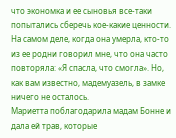что экономка и ее сыновья все-таки попытались сберечь кое-какие ценности. На самом деле, когда она умерла, кто-то из ее родни говорил мне, что она часто повторяла: «Я спасла, что смогла». Но, как вам известно, мадемуазель, в замке ничего не осталось.
Мариетта поблагодарила мадам Бонне и дала ей трав, которые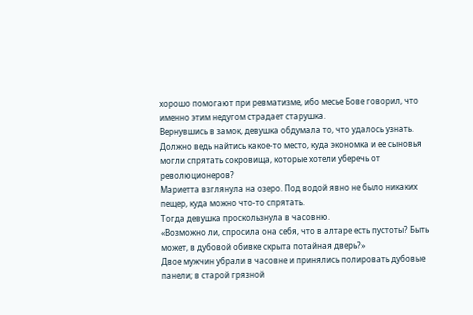хорошо помогают при ревматизме, ибо месье Бове говорил, что именно этим недугом страдает старушка.
Вернувшись в замок, девушка обдумала то, что удалось узнать.
Должно ведь найтись какое-то место, куда экономка и ее сыновья могли спрятать сокровища, которые хотели уберечь от революционеров?
Мариетта взглянула на озеро. Под водой явно не было никаких пещер, куда можно что-то спрятать.
Тогда девушка проскользнула в часовню.
«Возможно ли, спросила она себя, что в алтаре есть пустоты? Быть может, в дубовой обивке скрыта потайная дверь?»
Двое мужчин убрали в часовне и принялись полировать дубовые панели; в старой грязной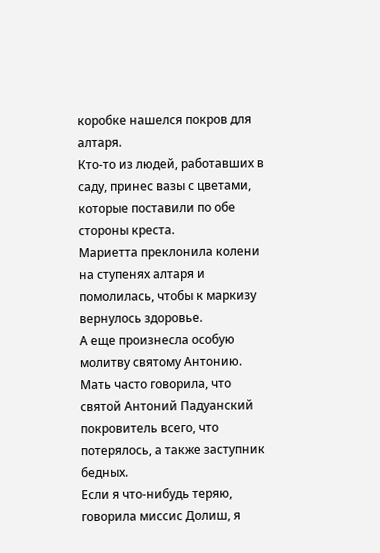коробке нашелся покров для алтаря.
Кто-то из людей, работавших в саду, принес вазы с цветами, которые поставили по обе стороны креста.
Мариетта преклонила колени на ступенях алтаря и помолилась, чтобы к маркизу вернулось здоровье.
А еще произнесла особую молитву святому Антонию.
Мать часто говорила, что святой Антоний Падуанский покровитель всего, что потерялось, а также заступник бедных.
Если я что-нибудь теряю, говорила миссис Долиш, я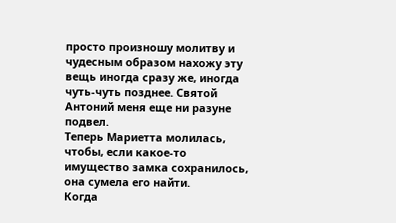просто произношу молитву и чудесным образом нахожу эту вещь иногда сразу же, иногда чуть-чуть позднее. Святой Антоний меня еще ни разуне подвел.
Теперь Мариетта молилась, чтобы, если какое-то имущество замка сохранилось, она сумела его найти.
Когда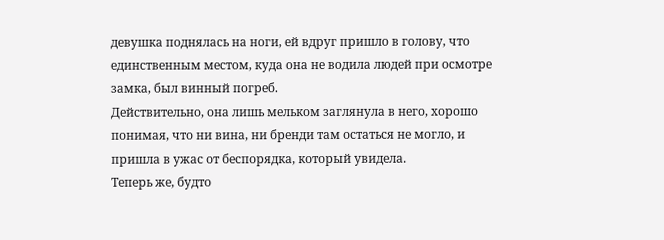девушка поднялась на ноги, ей вдруг пришло в голову, что единственным местом, куда она не водила людей при осмотре замка, был винный погреб.
Действительно, она лишь мельком заглянула в него, хорошо понимая, что ни вина, ни бренди там остаться не могло, и пришла в ужас от беспорядка, который увидела.
Теперь же, будто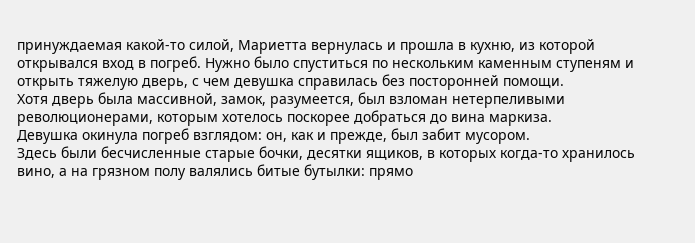принуждаемая какой-то силой, Мариетта вернулась и прошла в кухню, из которой открывался вход в погреб. Нужно было спуститься по нескольким каменным ступеням и открыть тяжелую дверь, с чем девушка справилась без посторонней помощи.
Хотя дверь была массивной, замок, разумеется, был взломан нетерпеливыми революционерами, которым хотелось поскорее добраться до вина маркиза.
Девушка окинула погреб взглядом: он, как и прежде, был забит мусором.
Здесь были бесчисленные старые бочки, десятки ящиков, в которых когда-то хранилось вино, а на грязном полу валялись битые бутылки: прямо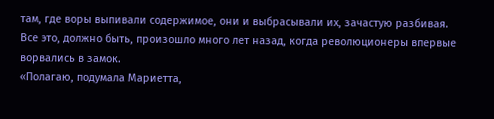там, где воры выпивали содержимое, они и выбрасывали их, зачастую разбивая.
Все это, должно быть, произошло много лет назад, когда революционеры впервые ворвались в замок.
«Полагаю, подумала Мариетта,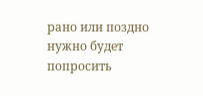рано или поздно нужно будет попросить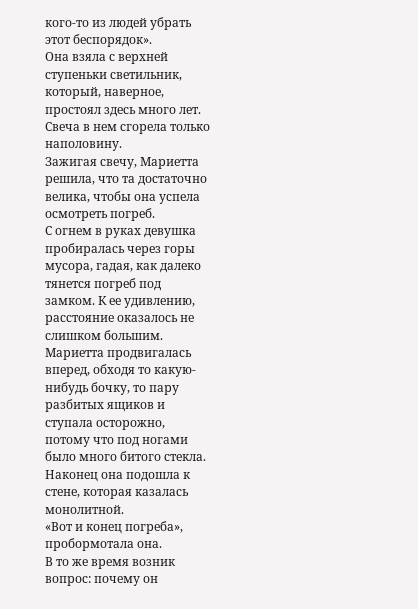кого-то из людей убрать этот беспорядок».
Она взяла с верхней ступеньки светильник, который, наверное, простоял здесь много лет. Свеча в нем сгорела только наполовину.
Зажигая свечу, Мариетта решила, что та достаточно велика, чтобы она успела осмотреть погреб.
С огнем в руках девушка пробиралась через горы мусора, гадая, как далеко тянется погреб под замком. К ее удивлению, расстояние оказалось не слишком большим.
Мариетта продвигалась вперед, обходя то какую-нибудь бочку, то пару разбитых ящиков и ступала осторожно, потому что под ногами было много битого стекла.
Наконец она подошла к стене, которая казалась монолитной.
«Вот и конец погреба», пробормотала она.
В то же время возник вопрос: почему он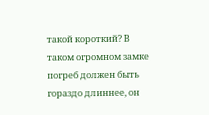такой короткий? В таком огромном замке погреб должен быть гораздо длиннее, он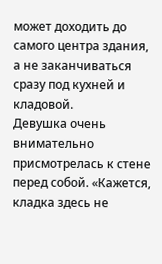может доходить до самого центра здания, а не заканчиваться сразу под кухней и кладовой.
Девушка очень внимательно присмотрелась к стене перед собой. «Кажется, кладка здесь не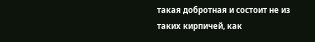такая добротная и состоит не из таких кирпичей, как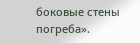боковые стены погреба».